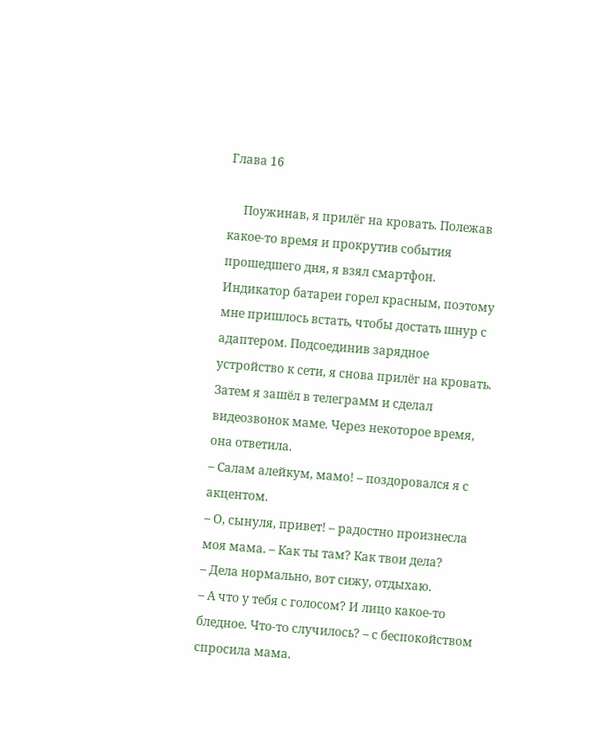Глава 16

     Поужинав, я прилёг на кровать. Полежав какое-то время и прокрутив события прошедшего дня, я взял смартфон. Индикатор батареи горел красным, поэтому мне пришлось встать, чтобы достать шнур с адаптером. Подсоединив зарядное устройство к сети, я снова прилёг на кровать. Затем я зашёл в телеграмм и сделал видеозвонок маме. Через некоторое время, она ответила.
– Салам алейкум, мамо! – поздоровался я с акцентом.
– О, сынуля, привет! – радостно произнесла моя мама. – Как ты там? Как твои дела?
– Дела нормально, вот сижу, отдыхаю.
– А что у тебя с голосом? И лицо какое-то бледное. Что-то случилось? – с беспокойством спросила мама.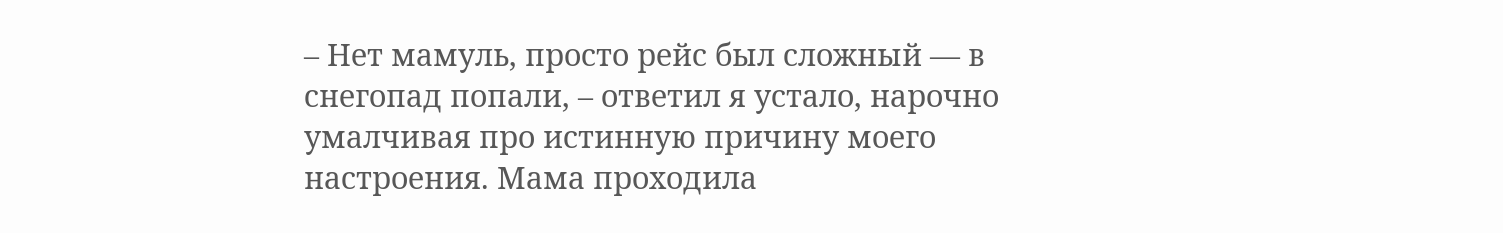– Нет мамуль, просто рейс был сложный — в снегопад попали, – ответил я устало, нарочно умалчивая про истинную причину моего настроения. Мама проходила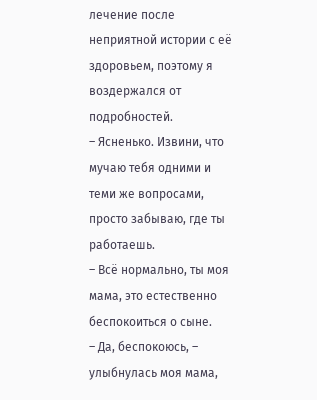лечение после неприятной истории с её здоровьем, поэтому я воздержался от подробностей.
– Ясненько. Извини, что мучаю тебя одними и теми же вопросами, просто забываю, где ты работаешь.
– Всё нормально, ты моя мама, это естественно беспокоиться о сыне.
– Да, беспокоюсь, – улыбнулась моя мама,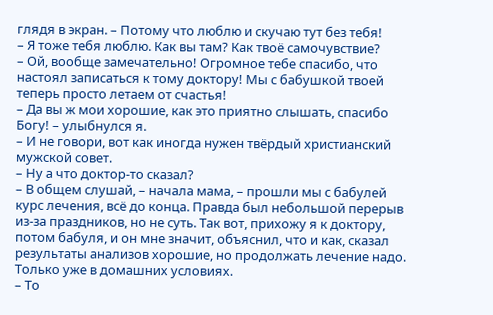глядя в экран. – Потому что люблю и скучаю тут без тебя!
– Я тоже тебя люблю. Как вы там? Как твоё самочувствие?
– Ой, вообще замечательно! Огромное тебе спасибо, что настоял записаться к тому доктору! Мы с бабушкой твоей теперь просто летаем от счастья!
– Да вы ж мои хорошие, как это приятно слышать, спасибо Богу! – улыбнулся я.
– И не говори, вот как иногда нужен твёрдый христианский мужской совет.
– Ну а что доктор-то сказал?
– В общем слушай, – начала мама, – прошли мы с бабулей курс лечения, всё до конца. Правда был небольшой перерыв из-за праздников, но не суть. Так вот, прихожу я к доктору, потом бабуля, и он мне значит, объяснил, что и как, сказал результаты анализов хорошие, но продолжать лечение надо. Только уже в домашних условиях.
– То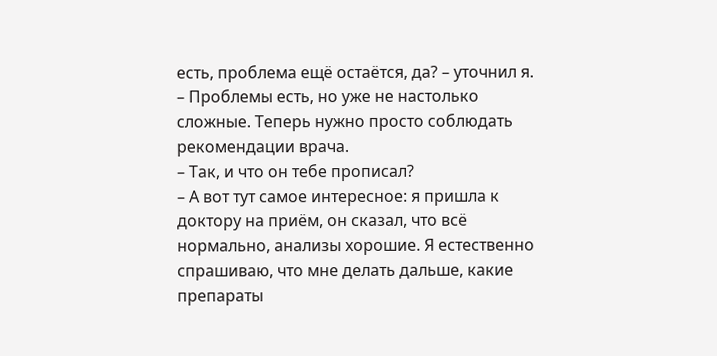есть, проблема ещё остаётся, да? – уточнил я.
– Проблемы есть, но уже не настолько сложные. Теперь нужно просто соблюдать рекомендации врача.
– Так, и что он тебе прописал?
– А вот тут самое интересное: я пришла к доктору на приём, он сказал, что всё нормально, анализы хорошие. Я естественно спрашиваю, что мне делать дальше, какие препараты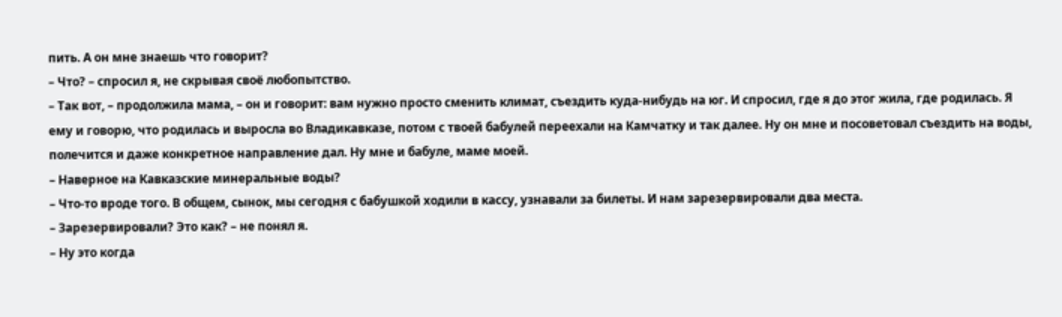пить. А он мне знаешь что говорит?
– Что? – спросил я, не скрывая своё любопытство.
– Так вот, – продолжила мама, – он и говорит: вам нужно просто сменить климат, съездить куда-нибудь на юг. И спросил, где я до этог жила, где родилась. Я ему и говорю, что родилась и выросла во Владикавказе, потом с твоей бабулей переехали на Камчатку и так далее. Ну он мне и посоветовал съездить на воды, полечится и даже конкретное направление дал. Ну мне и бабуле, маме моей.
– Наверное на Кавказские минеральные воды?
– Что-то вроде того. В общем, сынок, мы сегодня с бабушкой ходили в кассу, узнавали за билеты. И нам зарезервировали два места.
– Зарезервировали? Это как? – не понял я.
– Ну это когда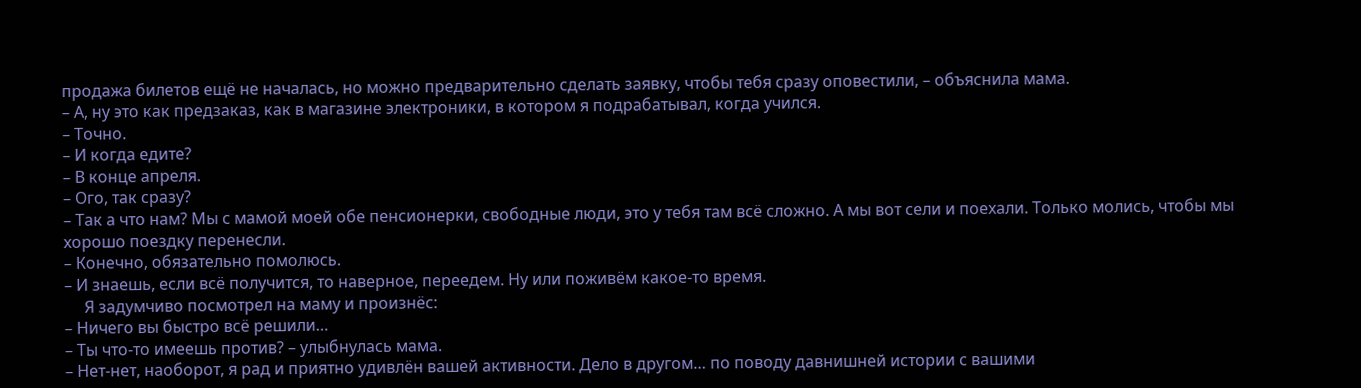продажа билетов ещё не началась, но можно предварительно сделать заявку, чтобы тебя сразу оповестили, – объяснила мама.
– А, ну это как предзаказ, как в магазине электроники, в котором я подрабатывал, когда учился.
– Точно.
– И когда едите?
– В конце апреля.
– Ого, так сразу?
– Так а что нам? Мы с мамой моей обе пенсионерки, свободные люди, это у тебя там всё сложно. А мы вот сели и поехали. Только молись, чтобы мы хорошо поездку перенесли.
– Конечно, обязательно помолюсь.
– И знаешь, если всё получится, то наверное, переедем. Ну или поживём какое-то время.
     Я задумчиво посмотрел на маму и произнёс:
– Ничего вы быстро всё решили…
– Ты что-то имеешь против? – улыбнулась мама.
– Нет-нет, наоборот, я рад и приятно удивлён вашей активности. Дело в другом… по поводу давнишней истории с вашими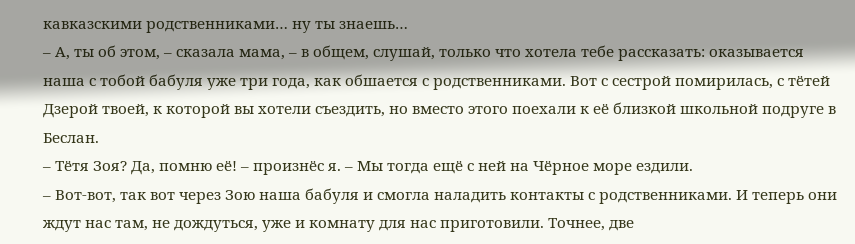кавказскими родственниками… ну ты знаешь…
– А, ты об этом, – сказала мама, – в общем, слушай, только что хотела тебе рассказать: оказывается наша с тобой бабуля уже три года, как обшается с родственниками. Вот с сестрой помирилась, с тётей Дзерой твоей, к которой вы хотели съездить, но вместо этого поехали к её близкой школьной подруге в Беслан.
– Тётя Зоя? Да, помню её! – произнёс я. – Мы тогда ещё с ней на Чёрное море ездили.
– Вот-вот, так вот через Зою наша бабуля и смогла наладить контакты с родственниками. И теперь они ждут нас там, не дождуться, уже и комнату для нас приготовили. Точнее, две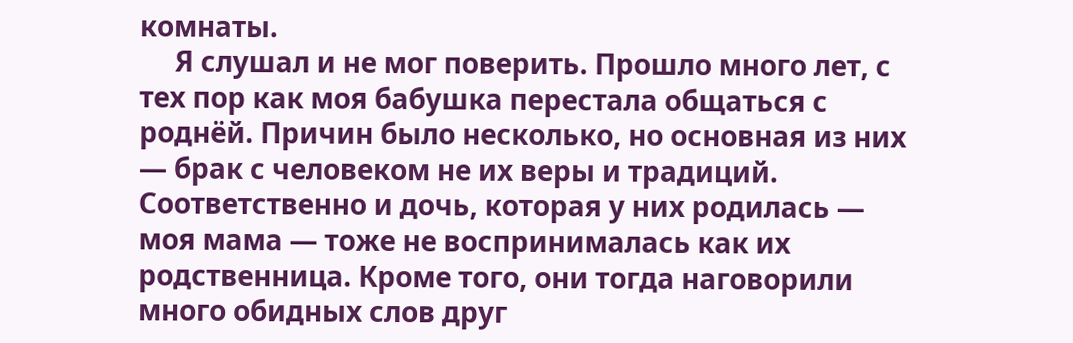комнаты.
     Я слушал и не мог поверить. Прошло много лет, с тех пор как моя бабушка перестала общаться с роднёй. Причин было несколько, но основная из них — брак с человеком не их веры и традиций. Соответственно и дочь, которая у них родилась — моя мама — тоже не воспринималась как их родственница. Кроме того, они тогда наговорили много обидных слов друг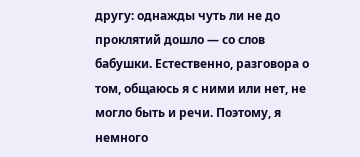другу: однажды чуть ли не до проклятий дошло — со слов бабушки. Естественно, разговора о том, общаюсь я с ними или нет, не могло быть и речи. Поэтому, я немного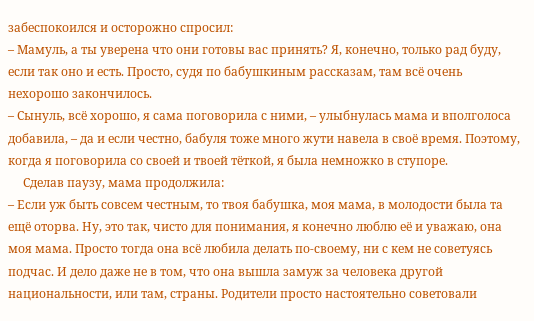забеспокоился и осторожно спросил:
– Мамуль, а ты уверена что они готовы вас принять? Я, конечно, только рад буду, если так оно и есть. Просто, судя по бабушкиным рассказам, там всё очень нехорошо закончилось.
– Сынуль, всё хорошо, я сама поговорила с ними, – улыбнулась мама и вполголоса добавила, – да и если честно, бабуля тоже много жути навела в своё время. Поэтому, когда я поговорила со своей и твоей тёткой, я была немножко в ступоре.
     Сделав паузу, мама продолжила:
– Если уж быть совсем честным, то твоя бабушка, моя мама, в молодости была та ещё оторва. Ну, это так, чисто для понимания, я конечно люблю её и уважаю, она моя мама. Просто тогда она всё любила делать по-своему, ни с кем не советуясь подчас. И дело даже не в том, что она вышла замуж за человека другой национальности, или там, страны. Родители просто настоятельно советовали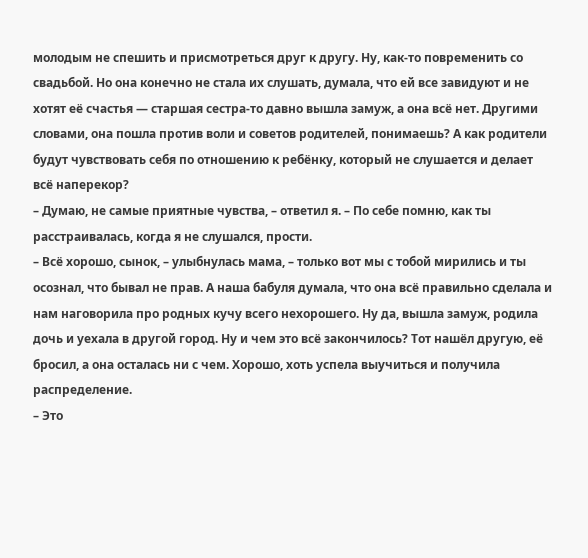молодым не спешить и присмотреться друг к другу. Ну, как-то повременить со свадьбой. Но она конечно не стала их слушать, думала, что ей все завидуют и не хотят её счастья — старшая сестра-то давно вышла замуж, а она всё нет. Другими словами, она пошла против воли и советов родителей, понимаешь? А как родители будут чувствовать себя по отношению к ребёнку, который не слушается и делает всё наперекор?
– Думаю, не самые приятные чувства, – ответил я. – По себе помню, как ты расстраивалась, когда я не слушался, прости.
– Всё хорошо, сынок, – улыбнулась мама, – только вот мы с тобой мирились и ты осознал, что бывал не прав. А наша бабуля думала, что она всё правильно сделала и нам наговорила про родных кучу всего нехорошего. Ну да, вышла замуж, родила дочь и уехала в другой город. Ну и чем это всё закончилось? Тот нашёл другую, её бросил, а она осталась ни с чем. Хорошо, хоть успела выучиться и получила распределение.
– Это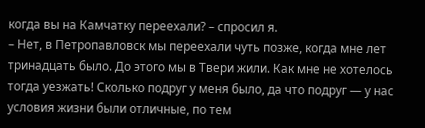когда вы на Камчатку переехали? – спросил я.
– Нет, в Петропавловск мы переехали чуть позже, когда мне лет тринадцать было. До этого мы в Твери жили. Как мне не хотелось тогда уезжать! Сколько подруг у меня было, да что подруг — у нас условия жизни были отличные, по тем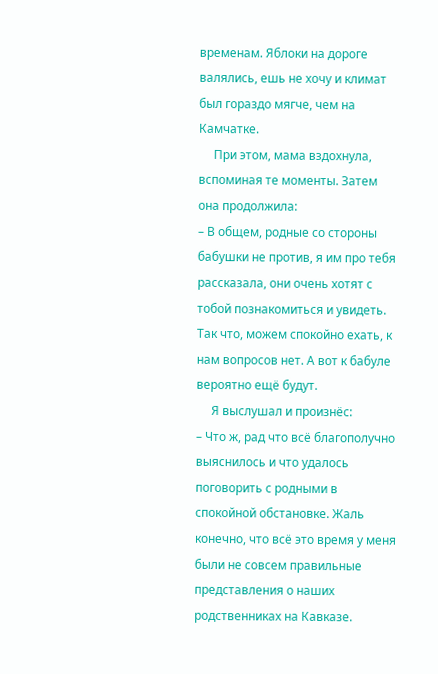временам. Яблоки на дороге валялись, ешь не хочу и климат был гораздо мягче, чем на Камчатке.
     При этом, мама вздохнула, вспоминая те моменты. Затем она продолжила:
– В общем, родные со стороны бабушки не против, я им про тебя рассказала, они очень хотят с тобой познакомиться и увидеть. Так что, можем спокойно ехать, к нам вопросов нет. А вот к бабуле вероятно ещё будут.
     Я выслушал и произнёс:
– Что ж, рад что всё благополучно выяснилось и что удалось поговорить с родными в спокойной обстановке. Жаль конечно, что всё это время у меня были не совсем правильные представления о наших родственниках на Кавказе.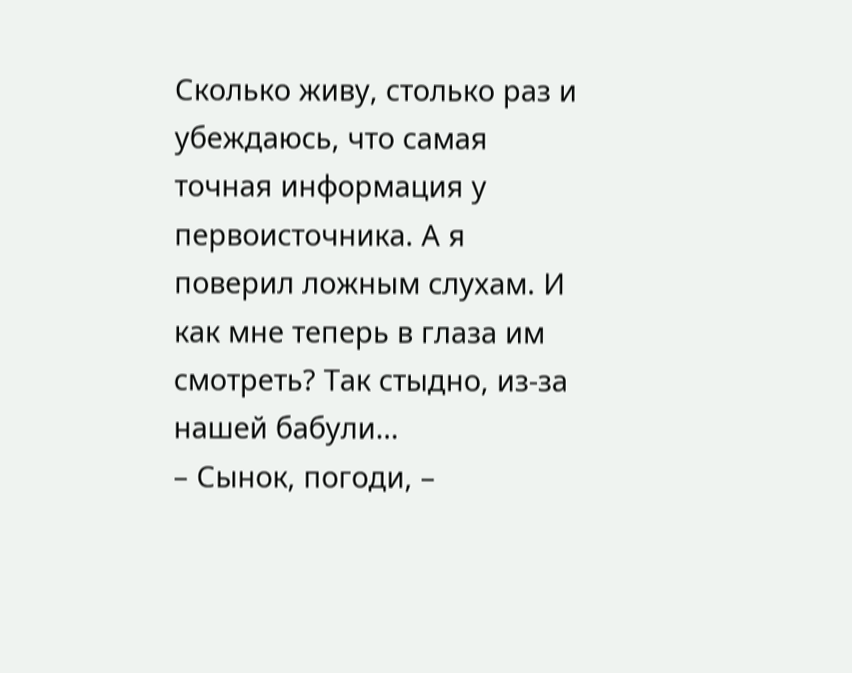Сколько живу, столько раз и убеждаюсь, что самая точная информация у первоисточника. А я поверил ложным слухам. И как мне теперь в глаза им смотреть? Так стыдно, из-за нашей бабули…
– Сынок, погоди, –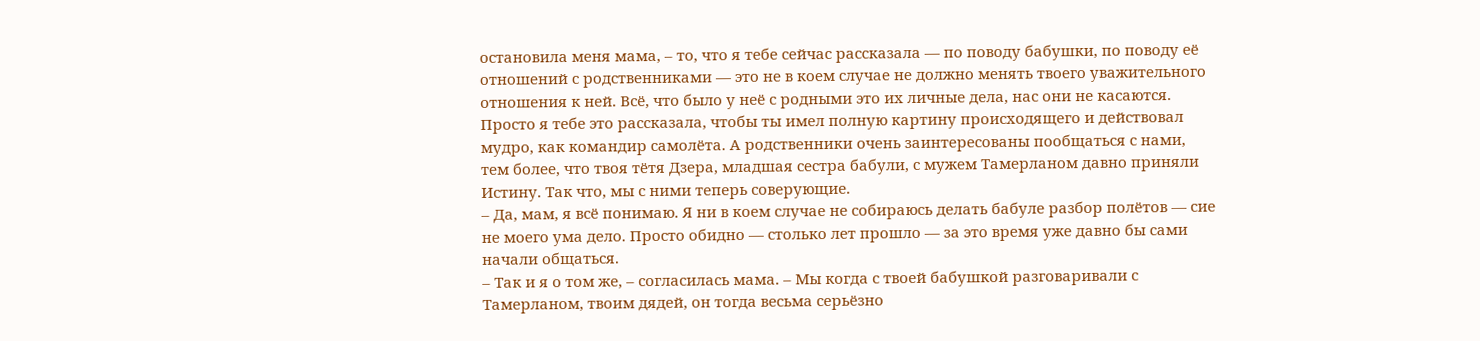остановила меня мама, – то, что я тебе сейчас рассказала — по поводу бабушки, по поводу её отношений с родственниками — это не в коем случае не должно менять твоего уважительного отношения к ней. Всё, что было у неё с родными это их личные дела, нас они не касаются. Просто я тебе это рассказала, чтобы ты имел полную картину происходящего и действовал мудро, как командир самолёта. А родственники очень заинтересованы пообщаться с нами, тем более, что твоя тётя Дзера, младшая сестра бабули, с мужем Тамерланом давно приняли Истину. Так что, мы с ними теперь соверующие.
– Да, мам, я всё понимаю. Я ни в коем случае не собираюсь делать бабуле разбор полётов — сие не моего ума дело. Просто обидно — столько лет прошло — за это время уже давно бы сами начали общаться.
– Так и я о том же, – согласилась мама. – Мы когда с твоей бабушкой разговаривали с Тамерланом, твоим дядей, он тогда весьма серьёзно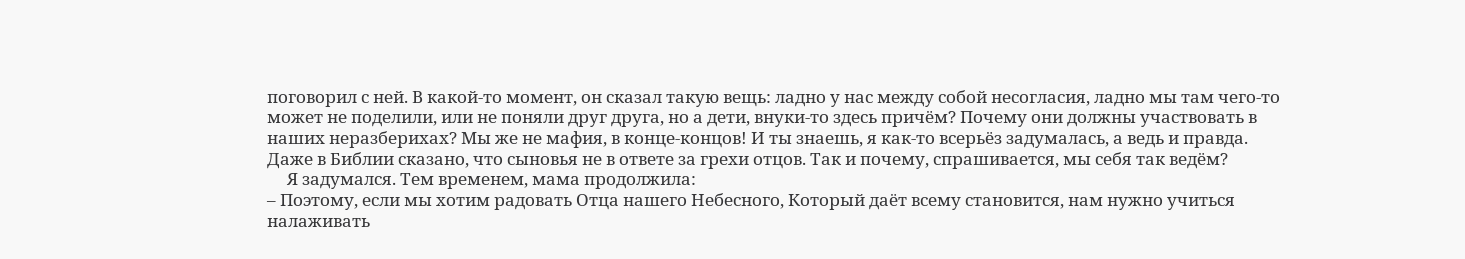поговорил с ней. В какой-то момент, он сказал такую вещь: ладно у нас между собой несогласия, ладно мы там чего-то может не поделили, или не поняли друг друга, но а дети, внуки-то здесь причём? Почему они должны участвовать в наших неразберихах? Мы же не мафия, в конце-концов! И ты знаешь, я как-то всерьёз задумалась, а ведь и правда. Даже в Библии сказано, что сыновья не в ответе за грехи отцов. Так и почему, спрашивается, мы себя так ведём?
     Я задумался. Тем временем, мама продолжила:
– Поэтому, если мы хотим радовать Отца нашего Небесного, Который даёт всему становится, нам нужно учиться налаживать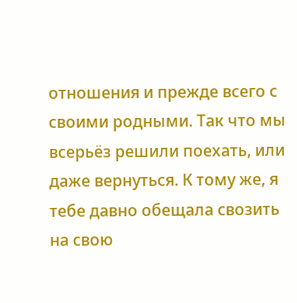отношения и прежде всего с своими родными. Так что мы всерьёз решили поехать, или даже вернуться. К тому же, я тебе давно обещала свозить на свою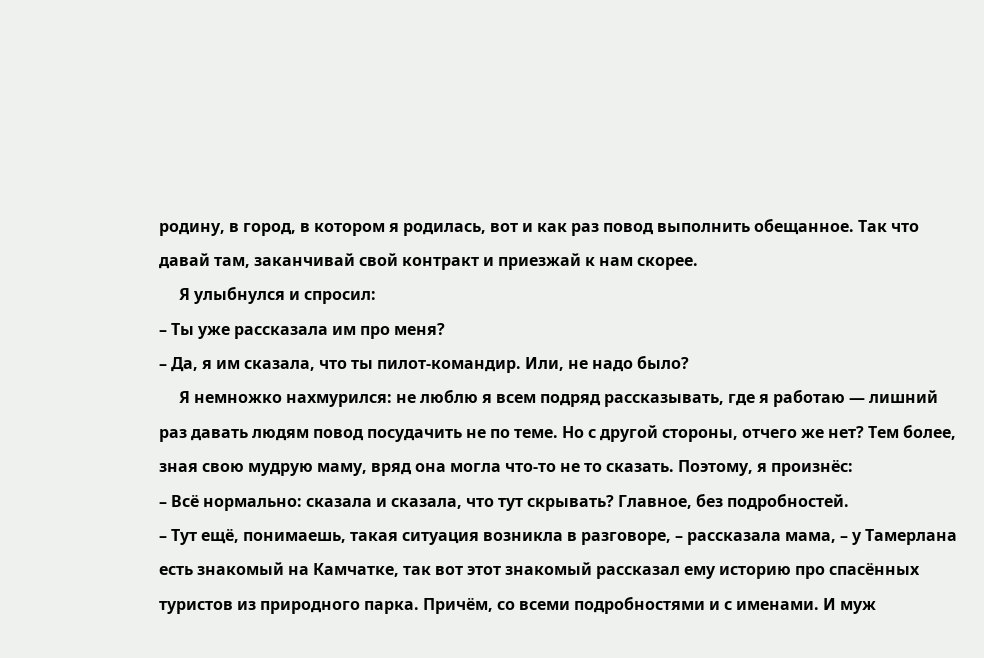родину, в город, в котором я родилась, вот и как раз повод выполнить обещанное. Так что давай там, заканчивай свой контракт и приезжай к нам скорее.
     Я улыбнулся и спросил:
– Ты уже рассказала им про меня?
– Да, я им сказала, что ты пилот-командир. Или, не надо было?
     Я немножко нахмурился: не люблю я всем подряд рассказывать, где я работаю — лишний раз давать людям повод посудачить не по теме. Но с другой стороны, отчего же нет? Тем более, зная свою мудрую маму, вряд она могла что-то не то сказать. Поэтому, я произнёс:
– Всё нормально: сказала и сказала, что тут скрывать? Главное, без подробностей.
– Тут ещё, понимаешь, такая ситуация возникла в разговоре, – рассказала мама, – у Тамерлана есть знакомый на Камчатке, так вот этот знакомый рассказал ему историю про спасённых туристов из природного парка. Причём, со всеми подробностями и с именами. И муж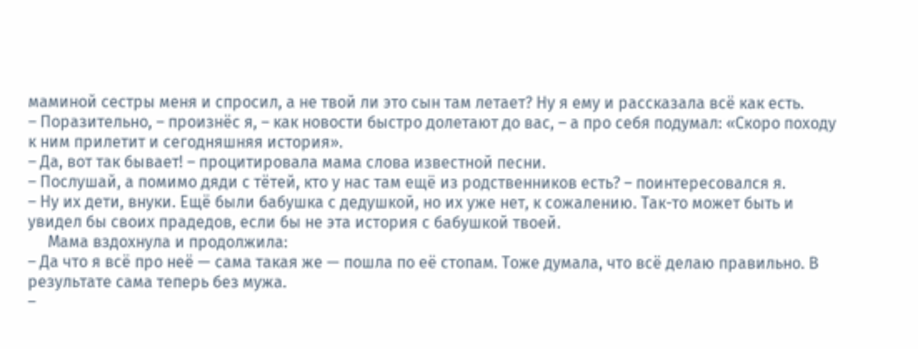маминой сестры меня и спросил, а не твой ли это сын там летает? Ну я ему и рассказала всё как есть.
– Поразительно, – произнёс я, – как новости быстро долетают до вас, – а про себя подумал: «Скоро походу к ним прилетит и сегодняшняя история».
– Да, вот так бывает! – процитировала мама слова известной песни.
– Послушай, а помимо дяди с тётей, кто у нас там ещё из родственников есть? – поинтересовался я.
– Ну их дети, внуки. Ещё были бабушка с дедушкой, но их уже нет, к сожалению. Так-то может быть и увидел бы своих прадедов, если бы не эта история с бабушкой твоей.
     Мама вздохнула и продолжила:
– Да что я всё про неё — сама такая же — пошла по её стопам. Тоже думала, что всё делаю правильно. В результате сама теперь без мужа.
–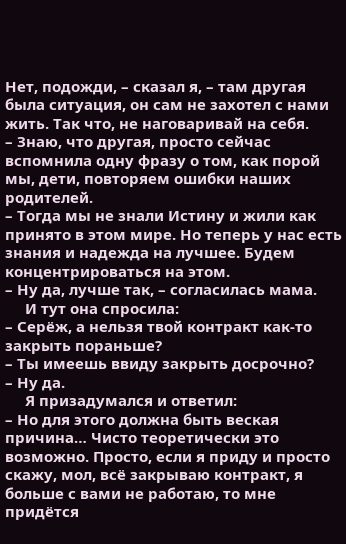Нет, подожди, – сказал я, – там другая была ситуация, он сам не захотел с нами жить. Так что, не наговаривай на себя.
– Знаю, что другая, просто сейчас вспомнила одну фразу о том, как порой мы, дети, повторяем ошибки наших родителей.
– Тогда мы не знали Истину и жили как принято в этом мире. Но теперь у нас есть знания и надежда на лучшее. Будем концентрироваться на этом.
– Ну да, лучше так, – согласилась мама.
     И тут она спросила:
– Серёж, а нельзя твой контракт как-то закрыть пораньше?
– Ты имеешь ввиду закрыть досрочно?
– Ну да.
     Я призадумался и ответил:
– Но для этого должна быть веская причина… Чисто теоретически это возможно. Просто, если я приду и просто скажу, мол, всё закрываю контракт, я больше с вами не работаю, то мне придётся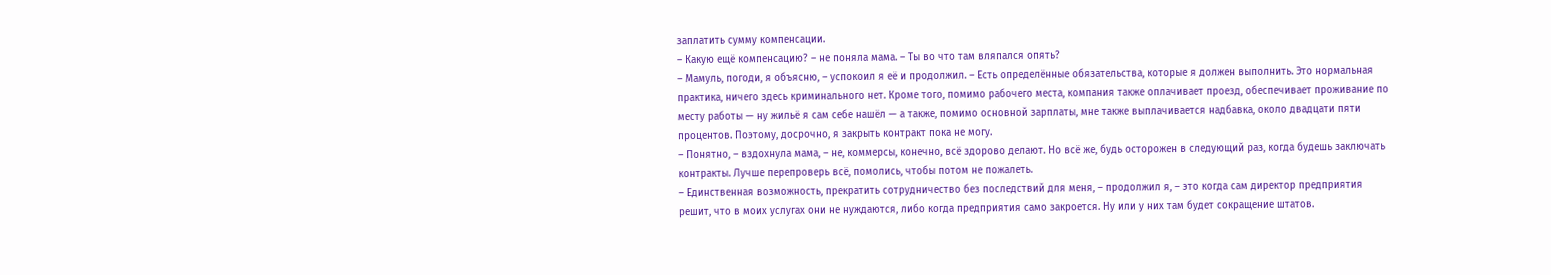заплатить сумму компенсации.
– Какую ещё компенсацию? – не поняла мама. – Ты во что там вляпался опять?
– Мамуль, погоди, я объясню, – успокоил я её и продолжил. – Есть определённые обязательства, которые я должен выполнить. Это нормальная практика, ничего здесь криминального нет. Кроме того, помимо рабочего места, компания также оплачивает проезд, обеспечивает проживание по месту работы — ну жильё я сам себе нашёл — а также, помимо основной зарплаты, мне также выплачивается надбавка, около двадцати пяти процентов. Поэтому, досрочно, я закрыть контракт пока не могу.
– Понятно, – вздохнула мама, – не, коммерсы, конечно, всё здорово делают. Но всё же, будь осторожен в следующий раз, когда будешь заключать контракты. Лучше перепроверь всё, помолись, чтобы потом не пожалеть.
– Единственная возможность, прекратить сотрудничество без последствий для меня, – продолжил я, – это когда сам директор предприятия решит, что в моих услугах они не нуждаются, либо когда предприятия само закроется. Ну или у них там будет сокращение штатов.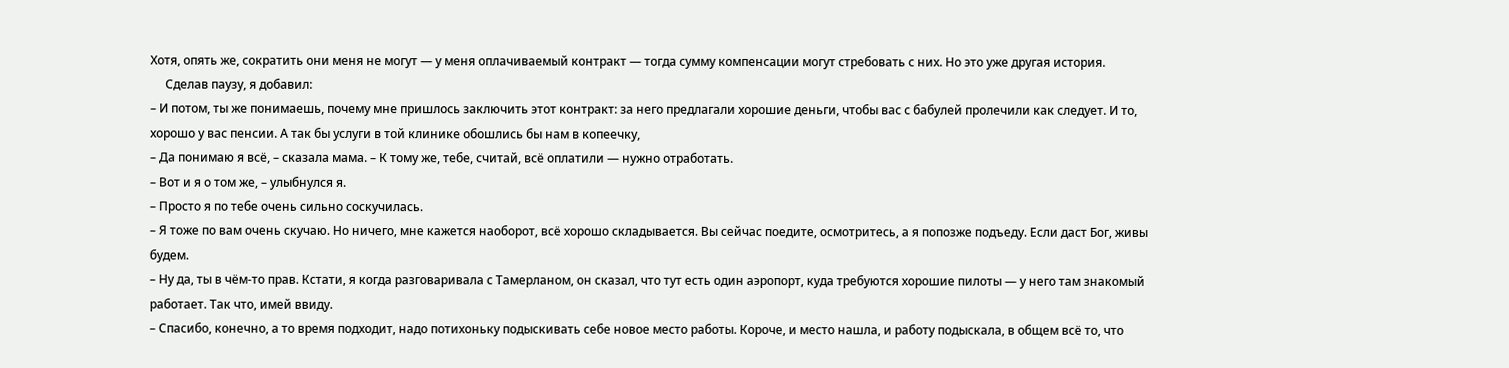Хотя, опять же, сократить они меня не могут — у меня оплачиваемый контракт — тогда сумму компенсации могут стребовать с них. Но это уже другая история.
     Сделав паузу, я добавил:
– И потом, ты же понимаешь, почему мне пришлось заключить этот контракт: за него предлагали хорошие деньги, чтобы вас с бабулей пролечили как следует. И то, хорошо у вас пенсии. А так бы услуги в той клинике обошлись бы нам в копеечку,
– Да понимаю я всё, – сказала мама. – К тому же, тебе, считай, всё оплатили — нужно отработать.
– Вот и я о том же, – улыбнулся я.
– Просто я по тебе очень сильно соскучилась.
– Я тоже по вам очень скучаю. Но ничего, мне кажется наоборот, всё хорошо складывается. Вы сейчас поедите, осмотритесь, а я попозже подъеду. Если даст Бог, живы будем.
– Ну да, ты в чём-то прав. Кстати, я когда разговаривала с Тамерланом, он сказал, что тут есть один аэропорт, куда требуются хорошие пилоты — у него там знакомый работает. Так что, имей ввиду.
– Спасибо, конечно, а то время подходит, надо потихоньку подыскивать себе новое место работы. Короче, и место нашла, и работу подыскала, в общем всё то, что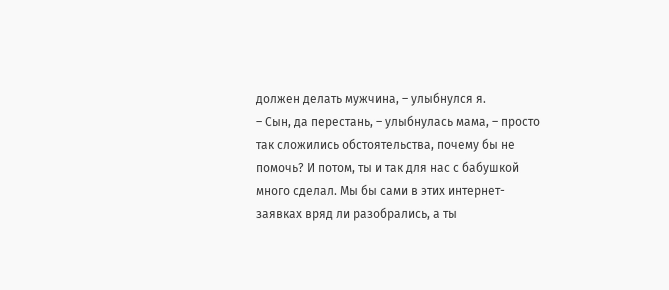должен делать мужчина, – улыбнулся я.
– Сын, да перестань, – улыбнулась мама, – просто так сложились обстоятельства, почему бы не помочь? И потом, ты и так для нас с бабушкой много сделал. Мы бы сами в этих интернет-заявках вряд ли разобрались, а ты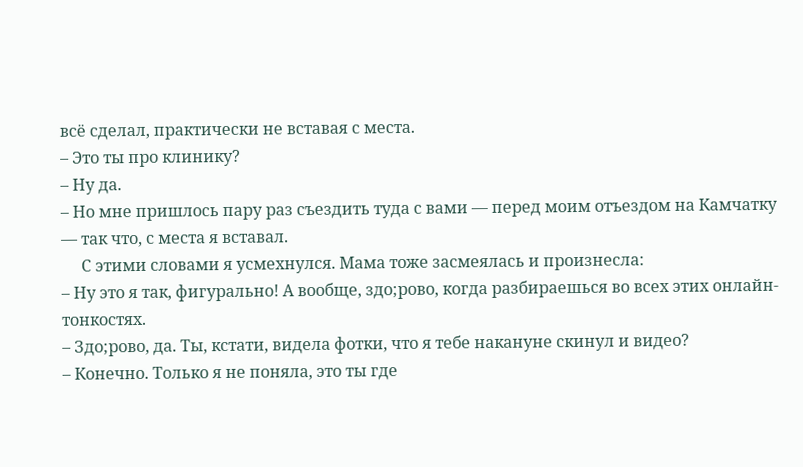всё сделал, практически не вставая с места.
– Это ты про клинику?
– Ну да.
– Но мне пришлось пару раз съездить туда с вами — перед моим отъездом на Камчатку — так что, с места я вставал.
     С этими словами я усмехнулся. Мама тоже засмеялась и произнесла:
– Ну это я так, фигурально! А вообще, здо;рово, когда разбираешься во всех этих онлайн-тонкостях.
– Здо;рово, да. Ты, кстати, видела фотки, что я тебе накануне скинул и видео?
– Конечно. Только я не поняла, это ты где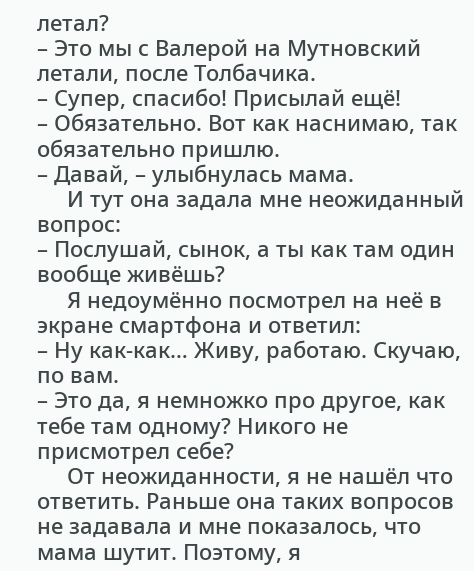летал?
– Это мы с Валерой на Мутновский летали, после Толбачика.
– Супер, спасибо! Присылай ещё!
– Обязательно. Вот как наснимаю, так обязательно пришлю.
– Давай, – улыбнулась мама.
     И тут она задала мне неожиданный вопрос:
– Послушай, сынок, а ты как там один вообще живёшь?
     Я недоумённо посмотрел на неё в экране смартфона и ответил:
– Ну как-как… Живу, работаю. Скучаю, по вам.
– Это да, я немножко про другое, как тебе там одному? Никого не присмотрел себе?
     От неожиданности, я не нашёл что ответить. Раньше она таких вопросов не задавала и мне показалось, что мама шутит. Поэтому, я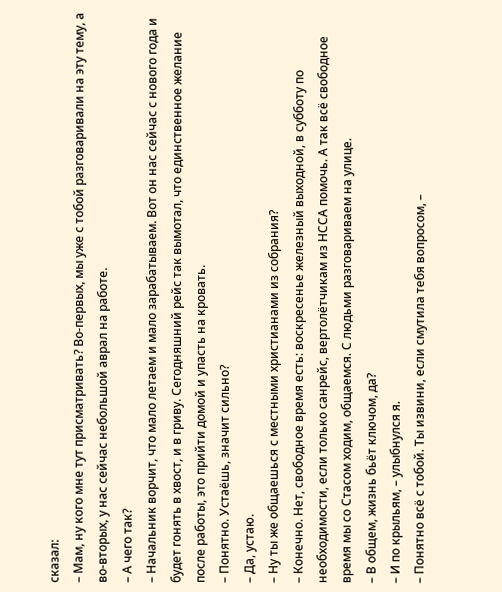сказал:
– Мам, ну кого мне тут присматривать? Во-первых, мы уже с тобой разговаривали на эту тему, а во-вторых, у нас сейчас небольшой аврал на работе.
– А чего так?
– Начальник ворчит, что мало летаем и мало зарабатываем. Вот он нас сейчас с нового года и будет гонять в хвост, и в гриву. Сегодняшний рейс так вымотал, что единственное желание после работы, это прийти домой и упасть на кровать.
– Понятно. Устаёшь, значит сильно?
– Да, устаю.
– Ну ты же общаешься с местными христианами из собрания?
– Конечно. Нет, свободное время есть: воскресенье железный выходной, в субботу по необходимости, если только санрейс, вертолётчикам из НССА помочь. А так всё свободное время мы со Стасом ходим, общаемся. С людьми разговариваем на улице.
– В общем, жизнь бьёт ключом, да?
– И по крыльям, – улыбнулся я.
– Понятно всё с тобой. Ты извини, если смутила тебя вопросом, –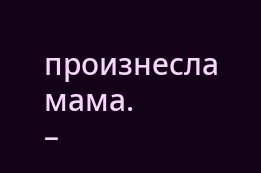произнесла мама.
–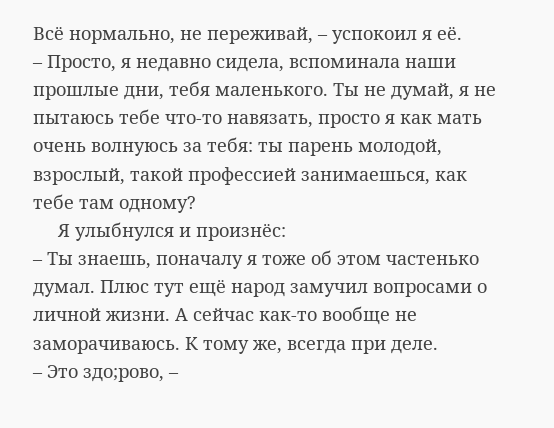Всё нормально, не переживай, – успокоил я её.
– Просто, я недавно сидела, вспоминала наши прошлые дни, тебя маленького. Ты не думай, я не пытаюсь тебе что-то навязать, просто я как мать очень волнуюсь за тебя: ты парень молодой, взрослый, такой профессией занимаешься, как тебе там одному?
     Я улыбнулся и произнёс:
– Ты знаешь, поначалу я тоже об этом частенько думал. Плюс тут ещё народ замучил вопросами о личной жизни. А сейчас как-то вообще не заморачиваюсь. К тому же, всегда при деле.
– Это здо;рово, –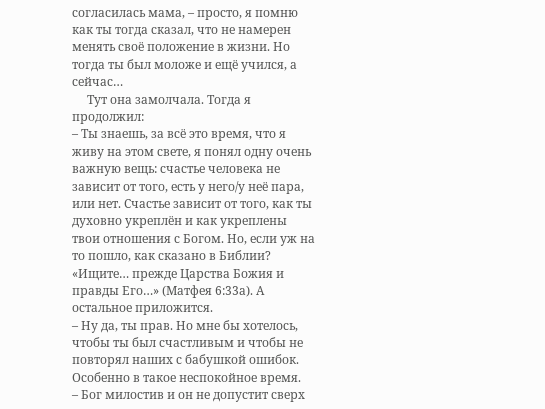согласилась мама, – просто, я помню как ты тогда сказал, что не намерен менять своё положение в жизни. Но тогда ты был моложе и ещё учился, а сейчас…
     Тут она замолчала. Тогда я продолжил:
– Ты знаешь, за всё это время, что я живу на этом свете, я понял одну очень важную вещь: счастье человека не зависит от того, есть у него/у неё пара, или нет. Счастье зависит от того, как ты духовно укреплён и как укреплены твои отношения с Богом. Но, если уж на то пошло, как сказано в Библии? «Ищите… прежде Царства Божия и правды Его…» (Матфея 6:33а). А остальное приложится.
– Ну да, ты прав. Но мне бы хотелось, чтобы ты был счастливым и чтобы не повторял наших с бабушкой ошибок. Особенно в такое неспокойное время.
– Бог милостив и он не допустит сверх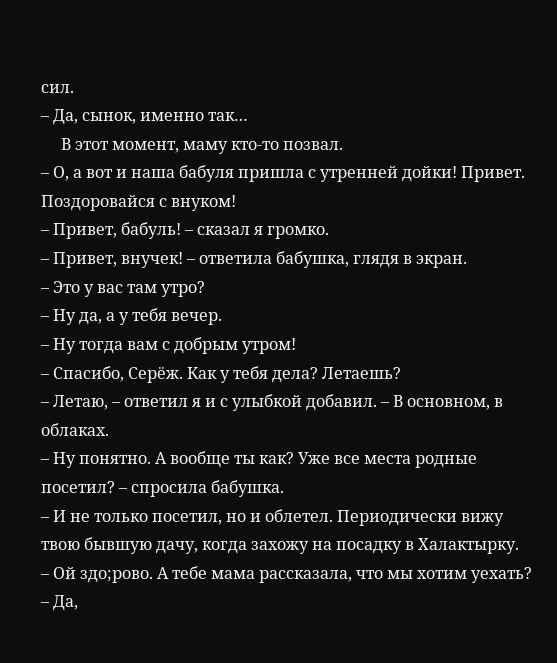сил.
– Да, сынок, именно так…
     В этот момент, маму кто-то позвал.
– О, а вот и наша бабуля пришла с утренней дойки! Привет. Поздоровайся с внуком!
– Привет, бабуль! – сказал я громко.
– Привет, внучек! – ответила бабушка, глядя в экран.
– Это у вас там утро?
– Ну да, а у тебя вечер.
– Ну тогда вам с добрым утром!
– Спасибо, Серёж. Как у тебя дела? Летаешь?
– Летаю, – ответил я и с улыбкой добавил. – В основном, в облаках.
– Ну понятно. А вообще ты как? Уже все места родные посетил? – спросила бабушка.
– И не только посетил, но и облетел. Периодически вижу твою бывшую дачу, когда захожу на посадку в Халактырку.
– Ой здо;рово. А тебе мама рассказала, что мы хотим уехать?
– Да,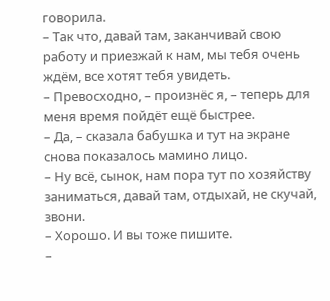говорила.
– Так что, давай там, заканчивай свою работу и приезжай к нам, мы тебя очень ждём, все хотят тебя увидеть.
– Превосходно, – произнёс я, – теперь для меня время пойдёт ещё быстрее.
– Да, – сказала бабушка и тут на экране снова показалось мамино лицо.
– Ну всё, сынок, нам пора тут по хозяйству заниматься, давай там, отдыхай, не скучай, звони.
– Хорошо. И вы тоже пишите.
–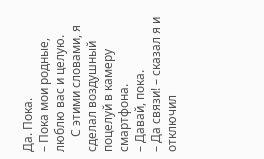Да. Пока.
– Пока мои родные, люблю вас и целую.
     С этими словами, я сделал воздушный поцелуй в камеру смартфона.
– Давай, пока.
– Да связи! – сказал я и отключил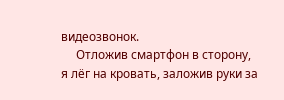видеозвонок.
     Отложив смартфон в сторону, я лёг на кровать, заложив руки за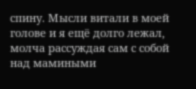спину. Мысли витали в моей голове и я ещё долго лежал, молча рассуждая сам с собой над мамиными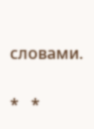словами.

*   *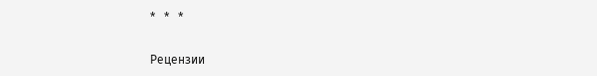*   *   *


Рецензии